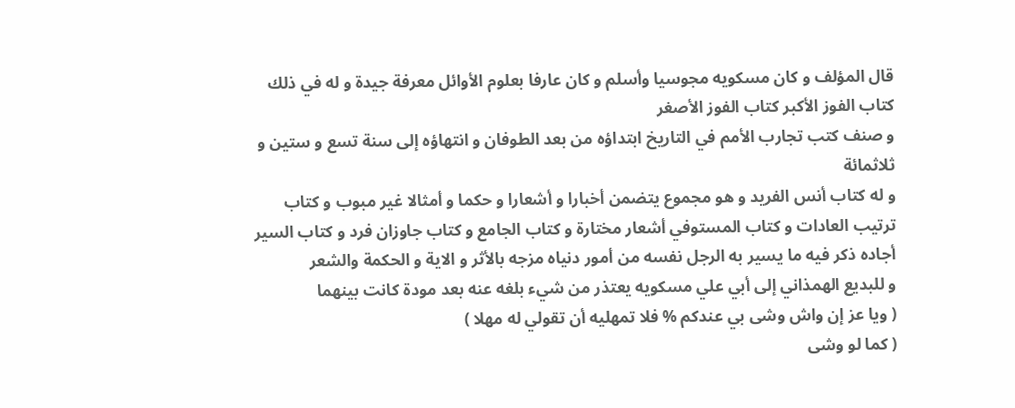قال المؤلف و كان مسكويه مجوسيا وأسلم و كان عارفا بعلوم الأوائل معرفة جيدة و له في ذلك كتاب الفوز الأكبر كتاب الفوز الأصغر
و صنف كتب تجارب الأمم في التاريخ ابتداؤه من بعد الطوفان و انتهاؤه إلى سنة تسع و ستين و ثلاثمائة
و له كتاب أنس الفريد و هو مجموع يتضمن أخبارا و أشعارا و حكما و أمثالا غير مبوب و كتاب ترتيب العادات و كتاب المستوفي أشعار مختارة و كتاب الجامع و كتاب جاوزان فرد و كتاب السير أجاده ذكر فيه ما يسير به الرجل نفسه من أمور دنياه مزجه بالأثر و الاية و الحكمة والشعر
و للبديع الهمذاني إلى أبي علي مسكويه يعتذر من شيء بلغه عنه بعد مودة كانت بينهما
( ويا عز إن واش وشى بي عندكم % فلا تمهليه أن تقولي له مهلا )
( كما لو وشى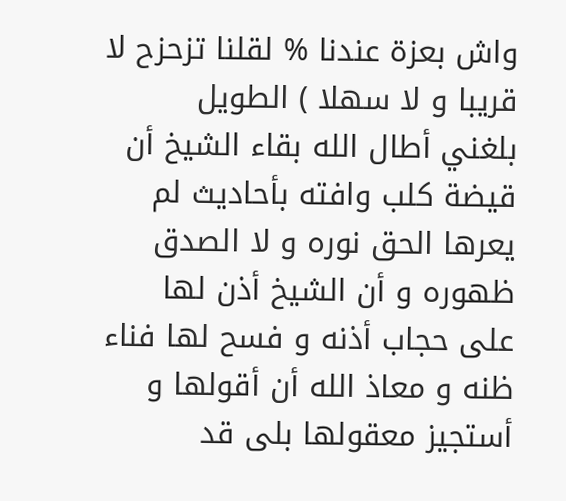واش بعزة عندنا % لقلنا تزحزح لا قريبا و لا سهلا ) الطويل
بلغني أطال الله بقاء الشيخ أن قيضة كلب وافته بأحاديث لم يعرها الحق نوره و لا الصدق ظهوره و أن الشيخ أذن لها على حجاب أذنه و فسح لها فناء ظنه و معاذ الله أن أقولها و أستجيز معقولها بلى قد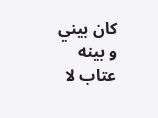كان بيني و بينه عتاب لا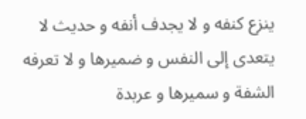ينزع كنفه و لا يجدف أنفه و حديث لا يتعدى إلى النفس و ضميرها و لا تعرفه الشفة و سميرها و عربدة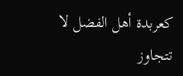كعربدة أهل الفضل لا تتجاوز